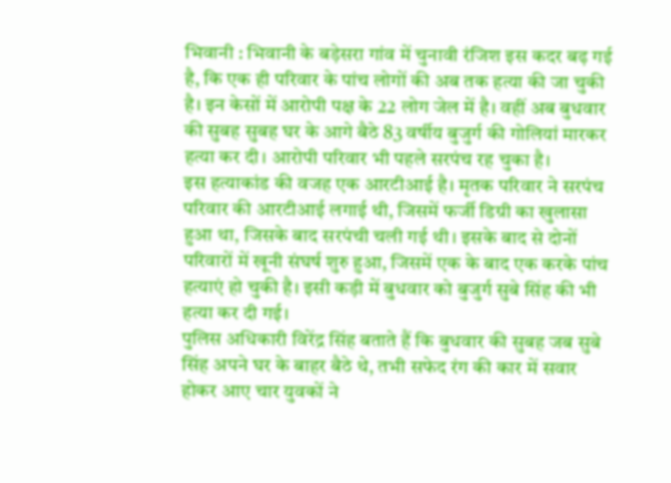भिवानी : भिवानी के बड़ेसरा गांव में चुनावी रंजिश इस कदर बढ़ गई है, कि एक ही परिवार के पांच लोगों की अब तक हत्या की जा चुकी है। इन केसों में आरोपी पक्ष के 22 लोग जेल में है। वहीं अब बुधवार की सुबह सुबह घर के आगे बैठे 83 वर्षीय बुजुर्ग की गोलियां मारकर हत्या कर दी। आरोपी परिवार भी पहले सरपंच रह चुका है।
इस हत्याकांड की वजह एक आरटीआई है। मृतक परिवार ने सरपंच परिवार की आरटीआई लगाई थी, जिसमें फर्जी डिग्री का खुलासा हुआ था, जिसके बाद सरपंची चली गई थी। इसके बाद से दोनों परिवारों में खूनी संघर्ष शुरु हुआ, जिसमें एक के बाद एक करके पांच हत्याएं हो चुकी है। इसी कड़ी में बुधवार को बुजुर्ग सुबे सिंह की भी हत्या कर दी गई।
पुलिस अधिकारी विरेंद्र सिंह बताते हैं कि बुधवार की सुबह जब सुबे सिंह अपने घर के बाहर बैठे थे, तभी सफेद रंग की कार में सवार होकर आए चार युवकों ने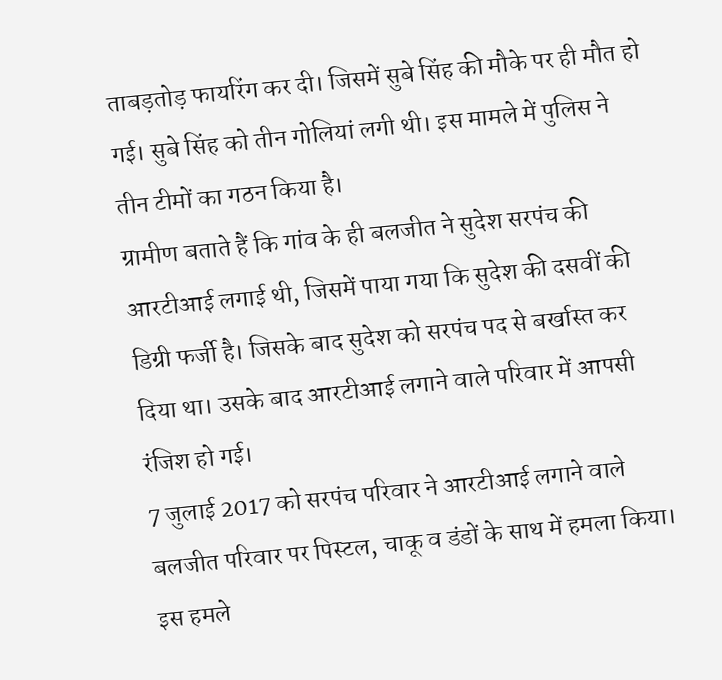ताबड़तोड़ फायरिंग कर दी। जिसमें सुबे सिंह की मौके पर ही मौत हो गई। सुबे सिंह को तीन गोलियां लगी थी। इस मामले में पुलिस ने तीन टीमों का गठन किया है।
ग्रामीण बताते हैं कि गांव के ही बलजीत ने सुदेश सरपंच की आरटीआई लगाई थी, जिसमें पाया गया कि सुदेश की दसवीं की डिग्री फर्जी है। जिसके बाद सुदेश को सरपंच पद से बर्खास्त कर दिया था। उसके बाद आरटीआई लगाने वाले परिवार में आपसी रंजिश हो गई।
7 जुलाई 2017 को सरपंच परिवार ने आरटीआई लगाने वाले बलजीत परिवार पर पिस्टल, चाकू व डंडों के साथ में हमला किया। इस हमले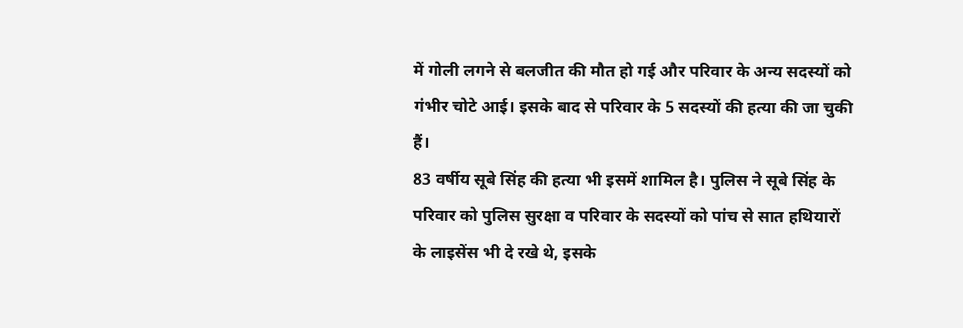में गोली लगने से बलजीत की मौत हो गई और परिवार के अन्य सदस्यों को गंभीर चोटे आई। इसके बाद से परिवार के 5 सदस्यों की हत्या की जा चुकी हैं।
83 वर्षीय सूबे सिंह की हत्या भी इसमें शामिल है। पुलिस ने सूबे सिंह के परिवार को पुलिस सुरक्षा व परिवार के सदस्यों को पांच से सात हथियारों के लाइसेंस भी दे रखे थे, इसके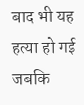बाद भी यह हत्या हो गई जबकि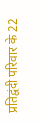प्रतिद्वंदी परिवार के 22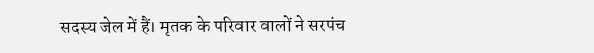सदस्य जेल में हैं। मृतक के परिवार वालों ने सरपंच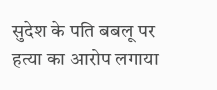सुदेश के पति बबलू पर हत्या का आरोप लगाया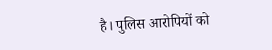है। पुलिस आरोपियों को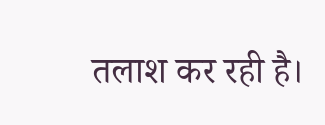तलाश कर रही है।